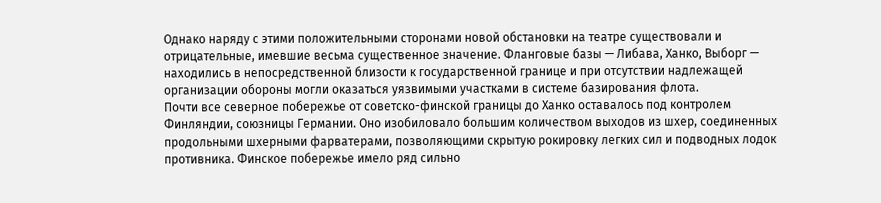Однако наряду с этими положительными сторонами новой обстановки на театре существовали и отрицательные, имевшие весьма существенное значение. Фланговые базы — Либава, Ханко, Выборг — находились в непосредственной близости к государственной границе и при отсутствии надлежащей организации обороны могли оказаться уязвимыми участками в системе базирования флота.
Почти все северное побережье от советско-финской границы до Ханко оставалось под контролем Финляндии, союзницы Германии. Оно изобиловало большим количеством выходов из шхер, соединенных продольными шхерными фарватерами, позволяющими скрытую рокировку легких сил и подводных лодок противника. Финское побережье имело ряд сильно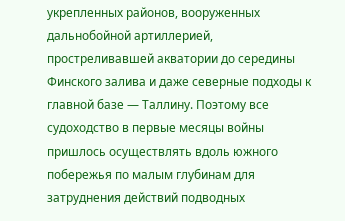укрепленных районов, вооруженных дальнобойной артиллерией, простреливавшей акватории до середины Финского залива и даже северные подходы к главной базе — Таллину. Поэтому все судоходство в первые месяцы войны пришлось осуществлять вдоль южного побережья по малым глубинам для затруднения действий подводных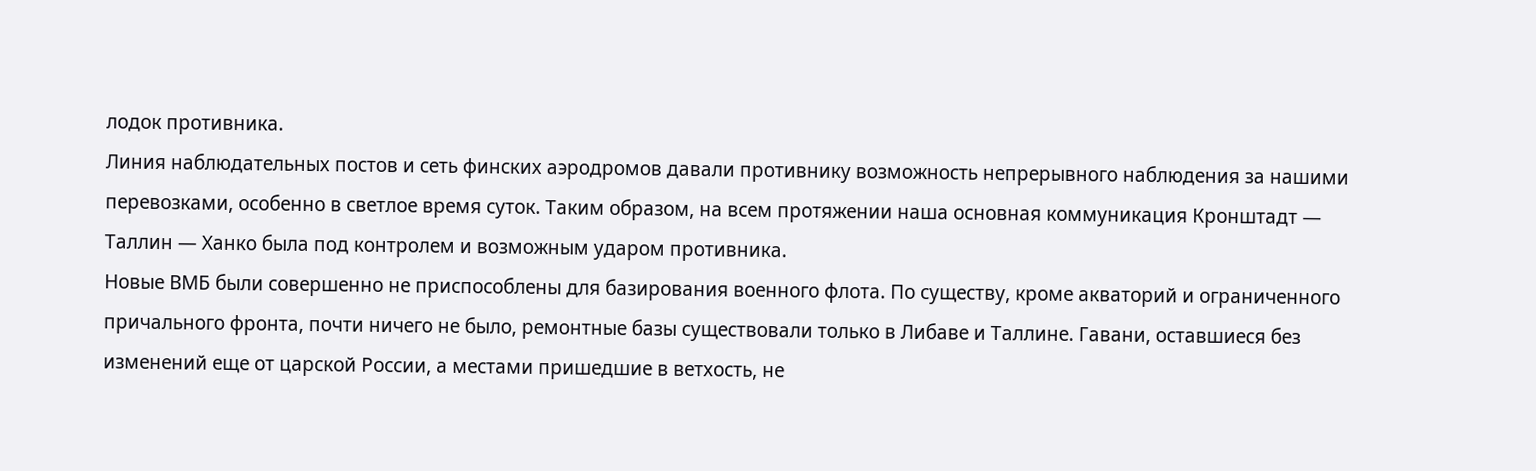лодок противника.
Линия наблюдательных постов и сеть финских аэродромов давали противнику возможность непрерывного наблюдения за нашими перевозками, особенно в светлое время суток. Таким образом, на всем протяжении наша основная коммуникация Кронштадт — Таллин — Ханко была под контролем и возможным ударом противника.
Новые ВМБ были совершенно не приспособлены для базирования военного флота. По существу, кроме акваторий и ограниченного причального фронта, почти ничего не было, ремонтные базы существовали только в Либаве и Таллине. Гавани, оставшиеся без изменений еще от царской России, а местами пришедшие в ветхость, не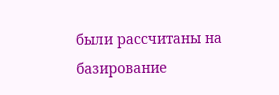были рассчитаны на базирование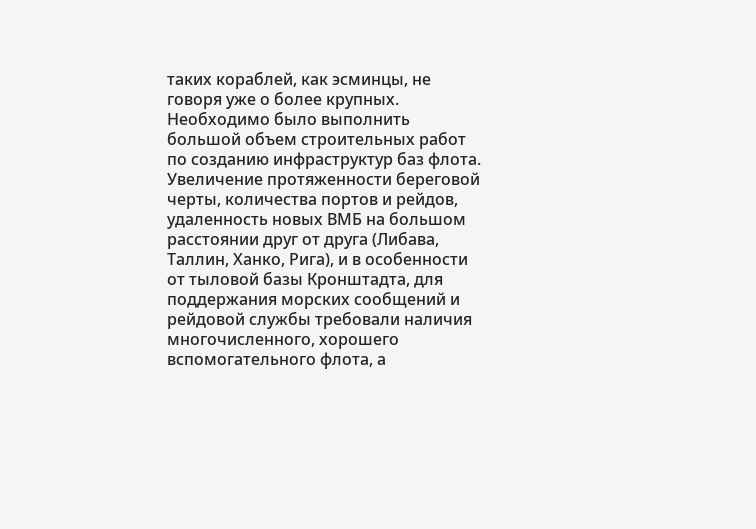таких кораблей, как эсминцы, не говоря уже о более крупных. Необходимо было выполнить большой объем строительных работ по созданию инфраструктур баз флота.
Увеличение протяженности береговой черты, количества портов и рейдов, удаленность новых ВМБ на большом расстоянии друг от друга (Либава, Таллин, Ханко, Рига), и в особенности от тыловой базы Кронштадта, для поддержания морских сообщений и рейдовой службы требовали наличия многочисленного, хорошего вспомогательного флота, а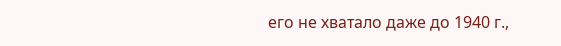его не хватало даже до 1940 г.,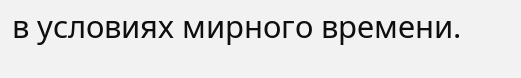в условиях мирного времени.